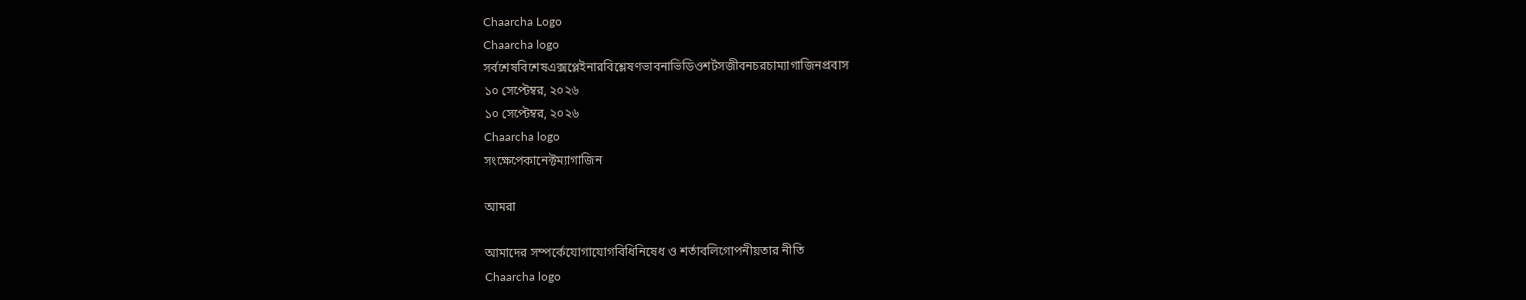Chaarcha Logo
Chaarcha logo
সর্বশেষবিশেষএক্সপ্লেইনারবিশ্লেষণভাবনাভিডিওশর্টসজীবনচরচাম্যাগাজিনপ্রবাস
১০ সেপ্টেম্বর, ২০২৬
১০ সেপ্টেম্বর, ২০২৬
Chaarcha logo
সংক্ষেপেকানেক্টম্যাগাজিন

আমরা

আমাদের সম্পর্কেযোগাযোগবিধিনিষেধ ও শর্তাবলিগোপনীয়তার নীতি
Chaarcha logo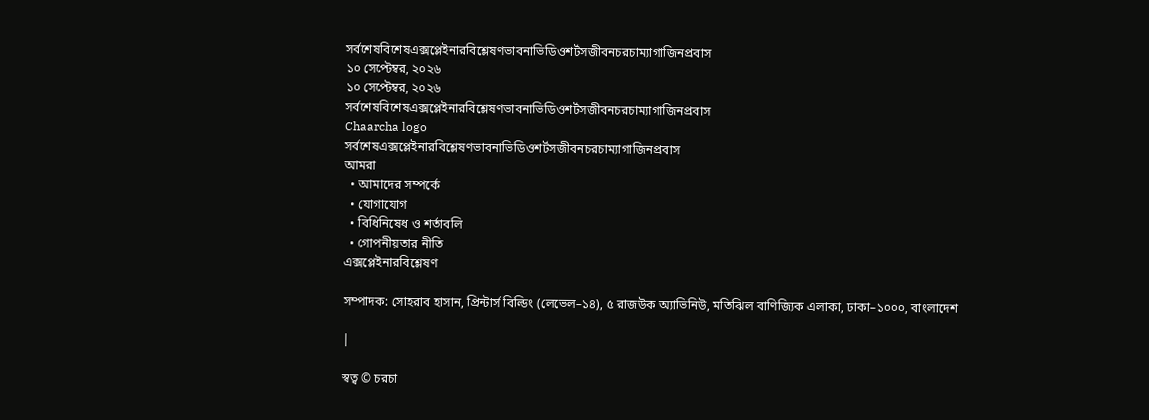সর্বশেষবিশেষএক্সপ্লেইনারবিশ্লেষণভাবনাভিডিওশর্টসজীবনচরচাম্যাগাজিনপ্রবাস
১০ সেপ্টেম্বর, ২০২৬
১০ সেপ্টেম্বর, ২০২৬
সর্বশেষবিশেষএক্সপ্লেইনারবিশ্লেষণভাবনাভিডিওশর্টসজীবনচরচাম্যাগাজিনপ্রবাস
Chaarcha logo
সর্বশেষএক্সপ্লেইনারবিশ্লেষণভাবনাভিডিওশর্টসজীবনচরচাম্যাগাজিনপ্রবাস
আমরা
  • আমাদের সম্পর্কে
  • যোগাযোগ
  • বিধিনিষেধ ও শর্তাবলি
  • গোপনীয়তার নীতি
এক্সপ্লেইনারবিশ্লেষণ

সম্পাদক: সোহরাব হাসান, প্রিন্টার্স বিল্ডিং (লেভেল–১৪), ৫ রাজউক অ্যাভিনিউ, মতিঝিল বাণিজ্যিক এলাকা, ঢাকা–১০০০, বাংলাদেশ

|

স্বত্ব © চরচা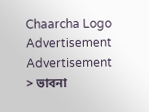Chaarcha Logo
Advertisement
Advertisement
> ভাবনা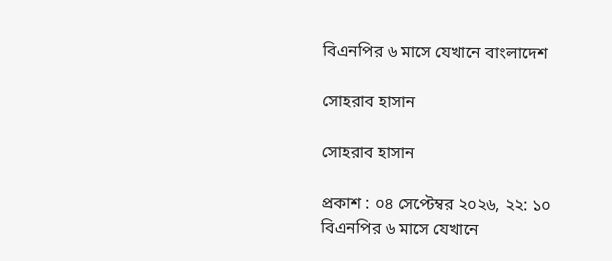বিএনপির ৬ মাসে যেখানে বাংলাদেশ

সোহরাব হাসান

সোহরাব হাসান

প্রকাশ : ০৪ সেপ্টেম্বর ২০২৬, ২২: ১০
বিএনপির ৬ মাসে যেখানে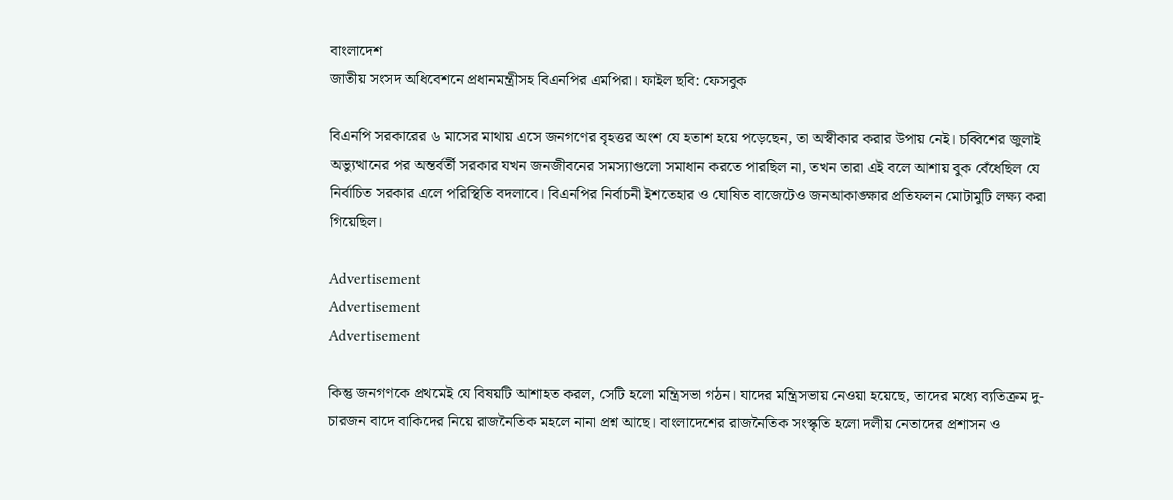বাংলাদেশ
জাতীয় সংসদ অধিবেশনে প্রধানমন্ত্রীসহ বিএনপির এমপিরা। ফাইল ছবি: ফেসবুক

বিএনপি সরকারের ৬ মাসের মাথায় এসে জনগণের বৃহত্তর অংশ যে হতাশ হয়ে পড়েছেন, তা অস্বীকার করার উপায় নেই। চব্বিশের জুলাই অভ্যুত্থানের পর অন্তর্বর্তী সরকার যখন জনজীবনের সমস্যাগুলো সমাধান করতে পারছিল না, তখন তারা এই বলে আশায় বুক বেঁধেছিল যে নির্বাচিত সরকার এলে পরিস্থিতি বদলাবে। বিএনপির নির্বাচনী ইশতেহার ও ঘোষিত বাজেটেও জনআকাঙ্ক্ষার প্রতিফলন মোটামুটি লক্ষ্য করা গিয়েছিল।

Advertisement
Advertisement
Advertisement

কিন্তু জনগণকে প্রথমেই যে বিষয়টি আশাহত করল, সেটি হলো মন্ত্রিসভা গঠন। যাদের মন্ত্রিসভায় নেওয়া হয়েছে, তাদের মধ্যে ব্যতিক্রম দু-চারজন বাদে বাকিদের নিয়ে রাজনৈতিক মহলে নানা প্রশ্ন আছে। বাংলাদেশের রাজনৈতিক সংস্কৃতি হলো দলীয় নেতাদের প্রশাসন ও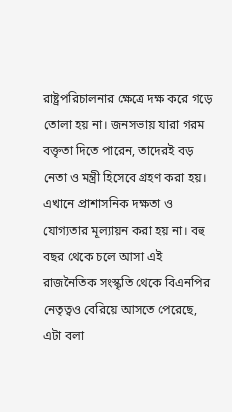রাষ্ট্রপরিচালনার ক্ষেত্রে দক্ষ করে গড়ে তোলা হয় না। জনসভায় যারা গরম বক্তৃতা দিতে পারেন, তাদেরই বড় নেতা ও মন্ত্রী হিসেবে গ্রহণ করা হয়। এখানে প্রাশাসনিক দক্ষতা ও যোগ্যতার মূল্যায়ন করা হয় না। বহু বছর থেকে চলে আসা এই রাজনৈতিক সংস্কৃতি থেকে বিএনপির নেতৃত্বও বেরিয়ে আসতে পেরেছে, এটা বলা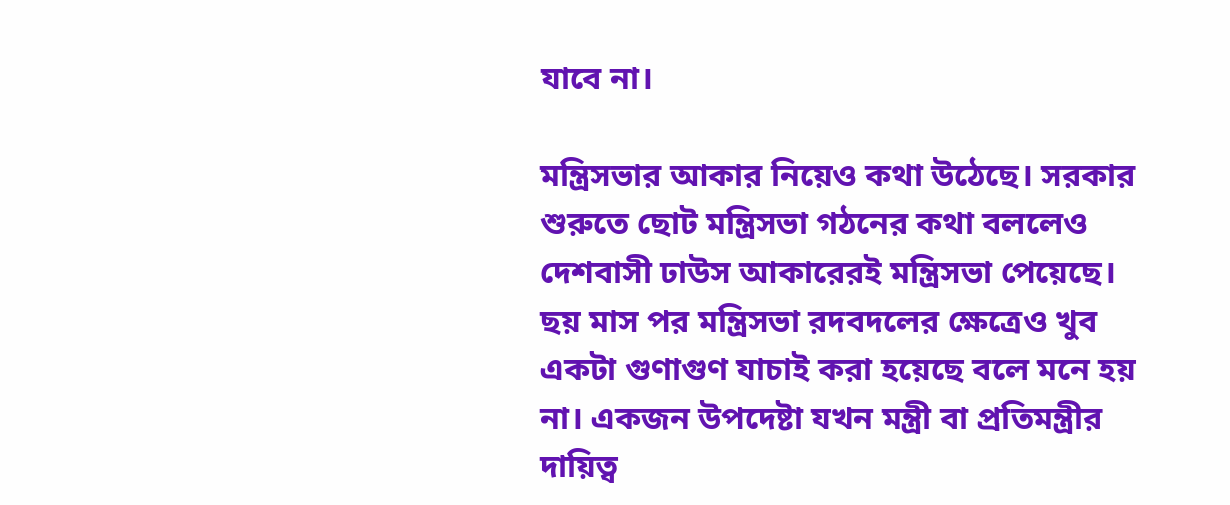যাবে না।

মন্ত্রিসভার আকার নিয়েও কথা উঠেছে। সরকার শুরুতে ছোট মন্ত্রিসভা গঠনের কথা বললেও দেশবাসী ঢাউস আকারেরই মন্ত্রিসভা পেয়েছে। ছয় মাস পর মন্ত্রিসভা রদবদলের ক্ষেত্রেও খুব একটা গুণাগুণ যাচাই করা হয়েছে বলে মনে হয় না। একজন উপদেষ্টা যখন মন্ত্রী বা প্রতিমন্ত্রীর দায়িত্ব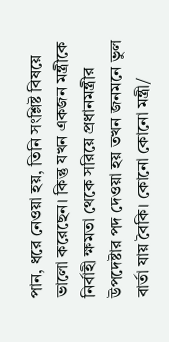পান, ধরে নেওয়া হয়, তিনি সংশ্লিষ্ট বিষয়ে ভালো করেছেন। কিন্তু যখন একজন মন্ত্রীকে নির্বাহী ক্ষমতা থেকে সরিয়ে প্রধানমন্ত্রীর উপদেষ্টার পদ দেওয়া হয় তখন জনমনে ভুল বার্তা যায় বৈকি। কোনো কোনো মন্ত্রী/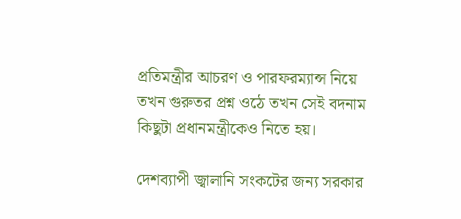প্রতিমন্ত্রীর আচরণ ও পারফরম্যান্স নিয়ে তখন গুরুতর প্রশ্ন ওঠে তখন সেই বদনাম কিছুটা প্রধানমন্ত্রীকেও নিতে হয়।

দেশব্যাপী জ্বালানি সংকটের জন্য সরকার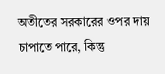অতীতের সরকারের ওপর দায় চাপাতে পারে, কিন্তু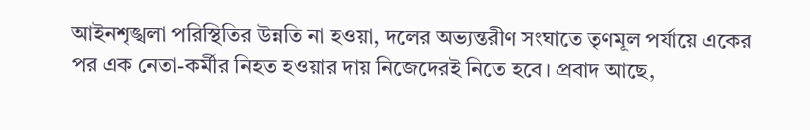আইনশৃঙ্খলা পরিস্থিতির উন্নতি না হওয়া, দলের অভ্যন্তরীণ সংঘাতে তৃণমূল পর্যায়ে একের পর এক নেতা-কর্মীর নিহত হওয়ার দায় নিজেদেরই নিতে হবে। প্রবাদ আছে,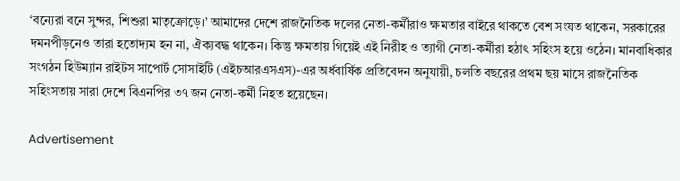‘বন্যেরা বনে সুন্দর, শিশুরা মাতৃক্রোড়ে।’ আমাদের দেশে রাজনৈতিক দলের নেতা-কর্মীরাও ক্ষমতার বাইরে থাকতে বেশ সংযত থাকেন, সরকারের দমনপীড়নেও তারা হতোদ্যম হন না, ঐক্যবদ্ধ থাকেন। কিন্তু ক্ষমতায় গিয়েই এই নিরীহ ও ত্যাগী নেতা-কর্মীরা হঠাৎ সহিংস হয়ে ওঠেন। মানবাধিকার সংগঠন হিউম্যান রাইটস সাপোর্ট সোসাইটি (এইচআরএসএস)-এর অর্ধবার্ষিক প্রতিবেদন অনুযায়ী, চলতি বছরের প্রথম ছয় মাসে রাজনৈতিক সহিংসতায় সারা দেশে বিএনপির ৩৭ জন নেতা-কর্মী নিহত হয়েছেন।

Advertisement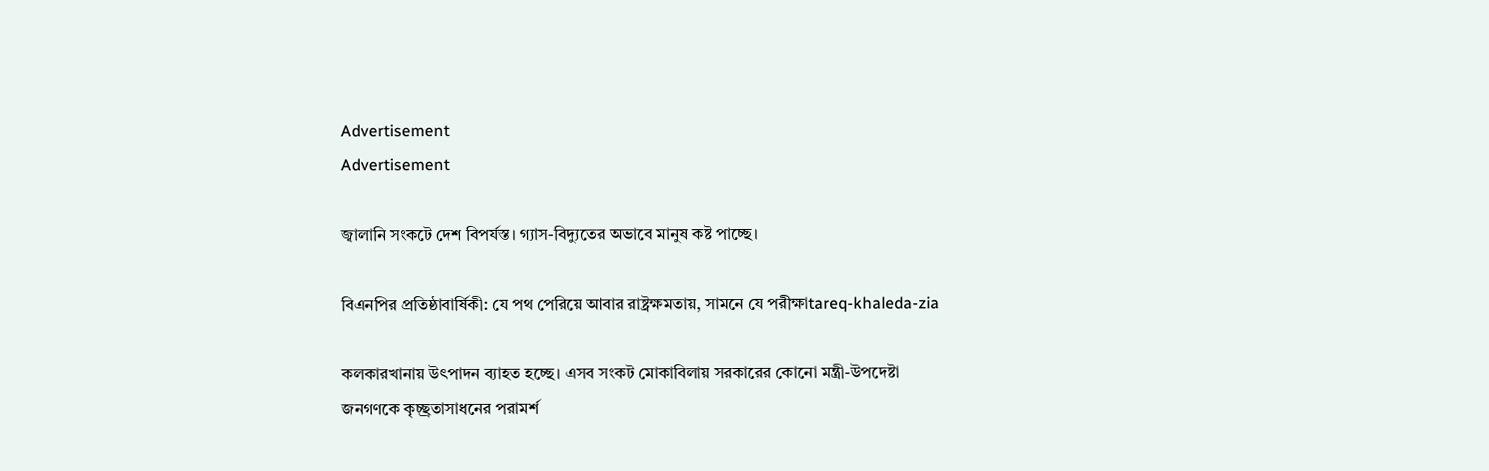Advertisement
Advertisement

জ্বালানি সংকটে দেশ বিপর্যস্ত। গ্যাস-বিদ্যুতের অভাবে মানুষ কষ্ট পাচ্ছে।

বিএনপির প্রতিষ্ঠাবার্ষিকী: যে পথ পেরিয়ে আবার রাষ্ট্রক্ষমতায়, সামনে যে পরীক্ষাtareq-khaleda-zia

কলকারখানায় উৎপাদন ব্যাহত হচ্ছে। এসব সংকট মোকাবিলায় সরকারের কোনো মন্ত্রী-উপদেষ্টা জনগণকে কৃচ্ছ্রতাসাধনের পরামর্শ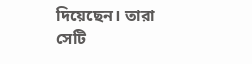দিয়েছেন। তারা সেটি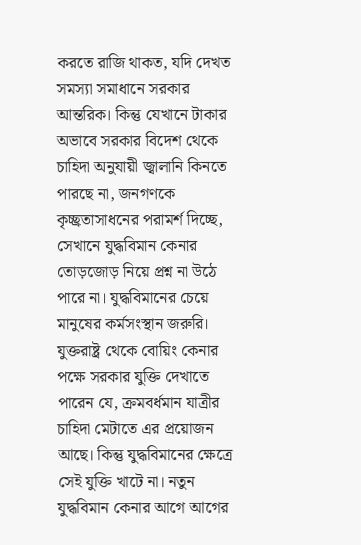করতে রাজি থাকত, যদি দেখত সমস্যা সমাধানে সরকার আন্তরিক। কিন্তু যেখানে টাকার অভাবে সরকার বিদেশ থেকে চাহিদা অনুযায়ী জ্বালানি কিনতে পারছে না, জনগণকে কৃচ্ছ্রতাসাধনের পরামর্শ দিচ্ছে, সেখানে যুদ্ধবিমান কেনার তোড়জোড় নিয়ে প্রশ্ন না উঠে পারে না। যুদ্ধবিমানের চেয়ে মানুষের কর্মসংস্থান জরুরি। যুক্তরাষ্ট্র থেকে বোয়িং কেনার পক্ষে সরকার যুক্তি দেখাতে পারেন যে, ক্রমবর্ধমান যাত্রীর চাহিদা মেটাতে এর প্রয়োজন আছে। কিন্তু যুদ্ধবিমানের ক্ষেত্রে সেই যুক্তি খাটে না। নতুন যুদ্ধবিমান কেনার আগে আগের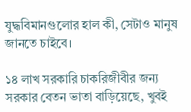যুদ্ধবিমানগুলোর হাল কী, সেটাও মানুষ জানতে চাইবে।

১৪ লাখ সরকারি চাকরিজীবীর জন্য সরকার বেতন ভাতা বাড়িয়েছে, খুবই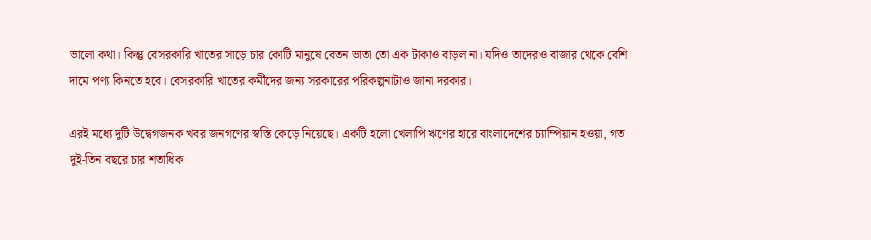ভালো কথা। কিন্তু বেসরকারি খাতের সাড়ে চার কোটি মানুষে বেতন ভাতা তো এক টাকাও বাড়ল না। যদিও তাদেরও বাজার থেকে বেশি দামে পণ্য কিনতে হবে। বেসরকারি খাতের কর্মীদের জন্য সরকারের পরিকল্পনাটাও জানা দরকার।

এরই মধ্যে দুটি উদ্বেগজনক খবর জনগণের স্বস্তি কেড়ে নিয়েছে। একটি হলো খেলাপি ঋণের হারে বাংলাদেশের চ্যাম্পিয়ান হওয়া, গত দুই-তিন বছরে চার শতাধিক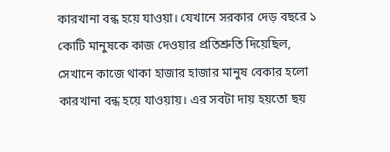কারখানা বন্ধ হয়ে যাওয়া। যেখানে সরকার দেড় বছরে ১ কোটি মানুষকে কাজ দেওয়ার প্রতিশ্রুতি দিয়েছিল, সেখানে কাজে থাকা হাজার হাজার মানুষ বেকার হলো কারখানা বন্ধ হয়ে যাওয়ায়। এর সবটা দায় হয়তো ছয়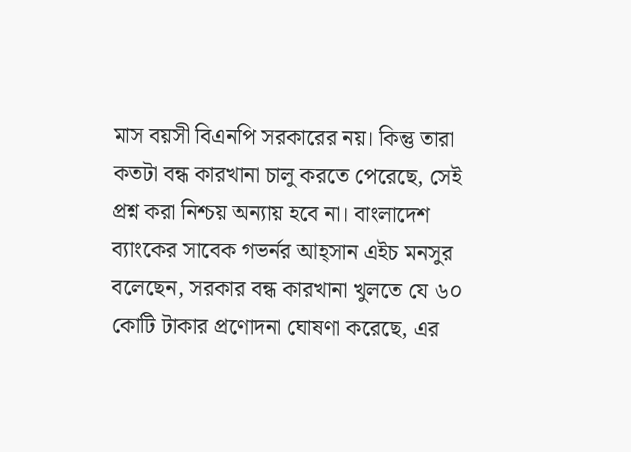মাস বয়সী বিএনপি সরকারের নয়। কিন্তু তারা কতটা বন্ধ কারখানা চালু করতে পেরেছে, সেই প্রশ্ন করা নিশ্চয় অন্যায় হবে না। বাংলাদেশ ব্যাংকের সাবেক গভর্নর আহ্সান এইচ মনসুর বলেছেন, সরকার বন্ধ কারখানা খুলতে যে ৬০ কোটি টাকার প্রণোদনা ঘোষণা করেছে, এর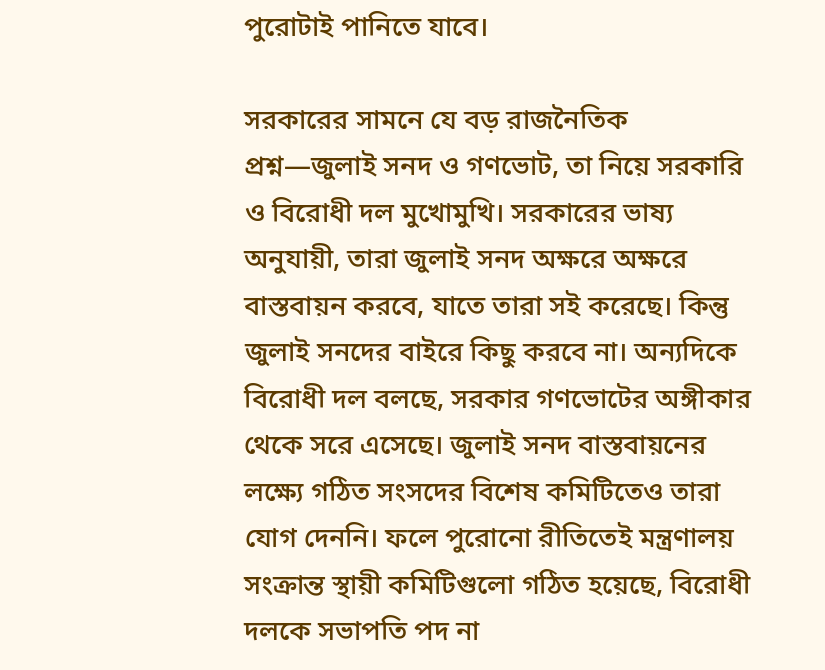পুরোটাই পানিতে যাবে।

সরকারের সামনে যে বড় রাজনৈতিক প্রশ্ন—জুলাই সনদ ও গণভোট, তা নিয়ে সরকারি ও বিরোধী দল মুখোমুখি। সরকারের ভাষ্য অনুযায়ী, তারা জুলাই সনদ অক্ষরে অক্ষরে বাস্তবায়ন করবে, যাতে তারা সই করেছে। কিন্তু জুলাই সনদের বাইরে কিছু করবে না। অন্যদিকে বিরোধী দল বলছে, সরকার গণভোটের অঙ্গীকার থেকে সরে এসেছে। জুলাই সনদ বাস্তবায়নের লক্ষ্যে গঠিত সংসদের বিশেষ কমিটিতেও তারা যোগ দেননি। ফলে পুরোনো রীতিতেই মন্ত্রণালয় সংক্রান্ত স্থায়ী কমিটিগুলো গঠিত হয়েছে, বিরোধী দলকে সভাপতি পদ না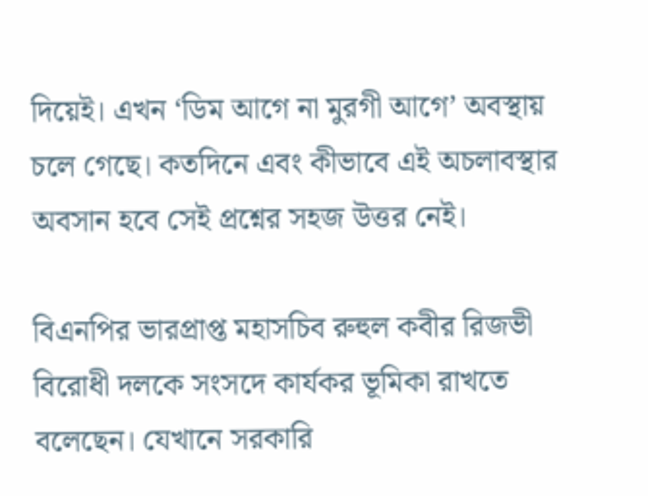দিয়েই। এখন ‘ডিম আগে না মুরগী আগে’ অবস্থায় চলে গেছে। কতদিনে এবং কীভাবে এই অচলাবস্থার অবসান হবে সেই প্রশ্নের সহজ উত্তর নেই।

বিএনপির ভারপ্রাপ্ত মহাসচিব রুহুল কবীর রিজভী বিরোধী দলকে সংসদে কার্যকর ভূমিকা রাখতে বলেছেন। যেখানে সরকারি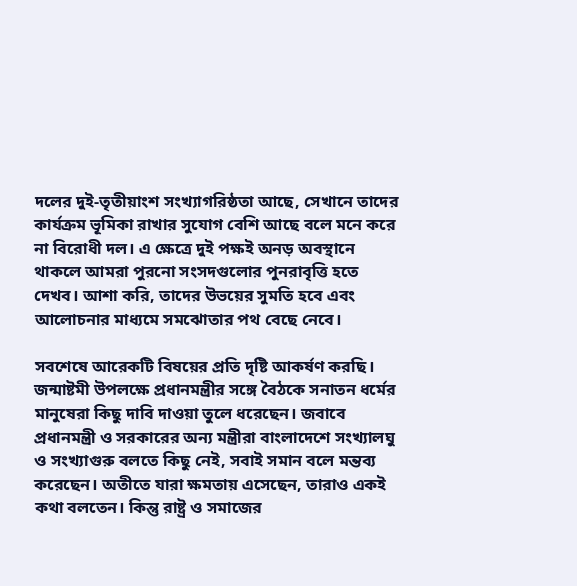দলের দুই-তৃতীয়াংশ সংখ্যাগরিষ্ঠতা আছে, সেখানে তাদের কার্যক্রম ভূমিকা রাখার সুযোগ বেশি আছে বলে মনে করে না বিরোধী দল। এ ক্ষেত্রে দুই পক্ষই অনড় অবস্থানে থাকলে আমরা পুরনো সংসদগুলোর পুনরাবৃত্তি হতে দেখব। আশা করি, তাদের উভয়ের সুমতি হবে এবং আলোচনার মাধ্যমে সমঝোতার পথ বেছে নেবে।

সবশেষে আরেকটি বিষয়ের প্রতি দৃষ্টি আকর্ষণ করছি। জন্মাষ্টমী উপলক্ষে প্রধানমন্ত্রীর সঙ্গে বৈঠকে সনাতন ধর্মের মানুষেরা কিছু দাবি দাওয়া তুলে ধরেছেন। জবাবে প্রধানমন্ত্রী ও সরকারের অন্য মন্ত্রীরা বাংলাদেশে সংখ্যালঘু ও সংখ্যাগুরু বলতে কিছু নেই, সবাই সমান বলে মন্তব্য করেছেন। অতীতে যারা ক্ষমতায় এসেছেন, তারাও একই কথা বলতেন। কিন্তু রাষ্ট্র ও সমাজের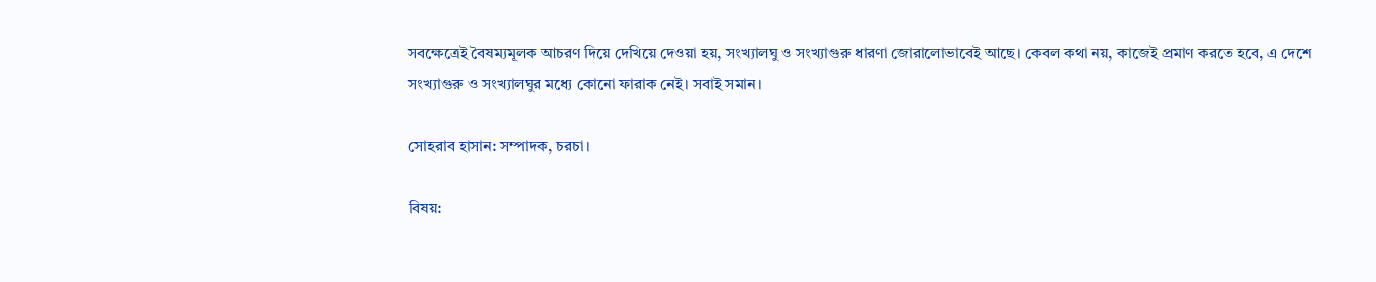সবক্ষেত্রেই বৈষম্যমূলক আচরণ দিয়ে দেখিয়ে দেওয়া হয়, সংখ্যালঘু ও সংখ্যাগুরু ধারণা জোরালোভাবেই আছে। কেবল কথা নয়, কাজেই প্রমাণ করতে হবে, এ দেশে সংখ্যাগুরু ও সংখ্যালঘুর মধ্যে কোনো ফারাক নেই। সবাই সমান।

সোহরাব হাসান: সম্পাদক, চরচা।

বিষয়: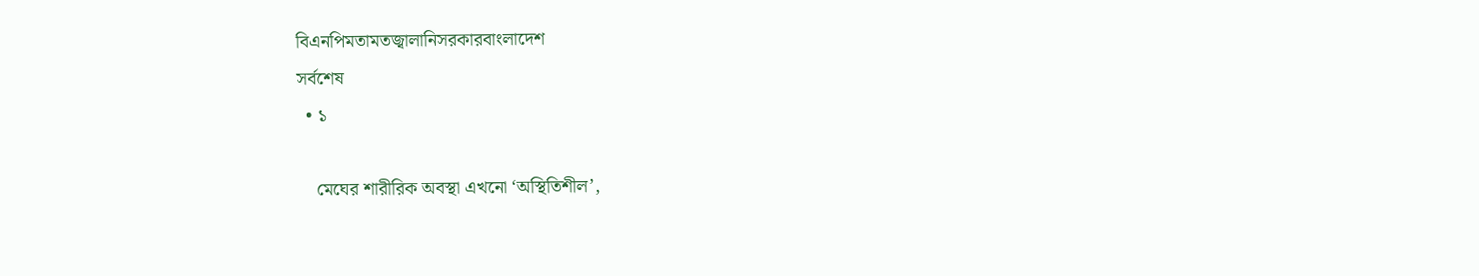বিএনপিমতামতজ্বালানিসরকারবাংলাদেশ
সর্বশেষ
  • ১

    মেঘের শারীরিক অবস্থা এখনো ‘অস্থিতিশীল’,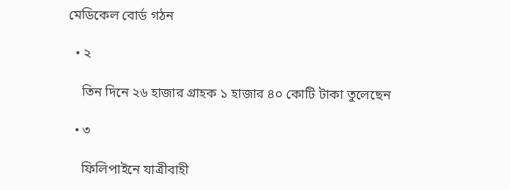মেডিকেল বোর্ড গঠন

  • ২

    তিন দিনে ২৬ হাজার গ্রাহক ১ হাজার ৪০ কোটি টাকা তুলেছেন

  • ৩

    ফিলিপাইনে যাত্রীবাহী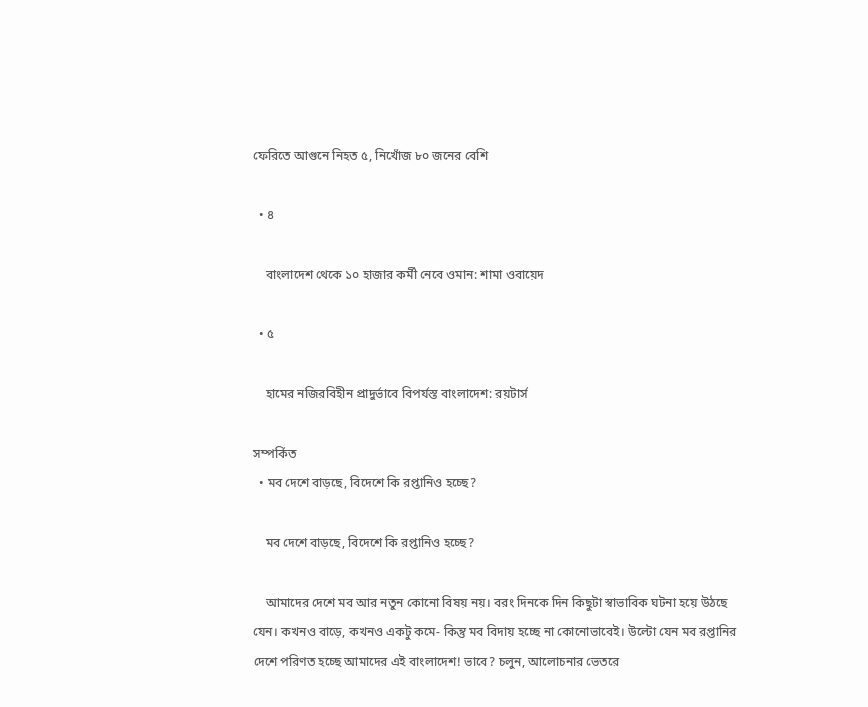ফেরিতে আগুনে নিহত ৫, নিখোঁজ ৮০ জনের বেশি

  • ৪

    বাংলাদেশ থেকে ১০ হাজার কর্মী নেবে ওমান: শামা ওবায়েদ

  • ৫

    হামের নজিরবিহীন প্রাদুর্ভাবে বিপর্যস্ত বাংলাদেশ: রয়টার্স

সম্পর্কিত
  • মব দেশে বাড়ছে, বিদেশে কি রপ্তানিও হচ্ছে?

    মব দেশে বাড়ছে, বিদেশে কি রপ্তানিও হচ্ছে?

    আমাদের দেশে মব আর নতুন কোনো বিষয় নয়। বরং দিনকে দিন কিছুটা স্বাভাবিক ঘটনা হয়ে উঠছে যেন। কখনও বাড়ে, কখনও একটু কমে- কিন্তু মব বিদায় হচ্ছে না কোনোভাবেই। উল্টো যেন মব রপ্তানির দেশে পরিণত হচ্ছে আমাদের এই বাংলাদেশ! ভাবে? চলুন, আলোচনার ভেতরে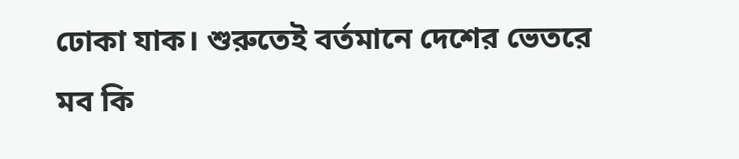ঢোকা যাক। শুরুতেই বর্তমানে দেশের ভেতরে মব কি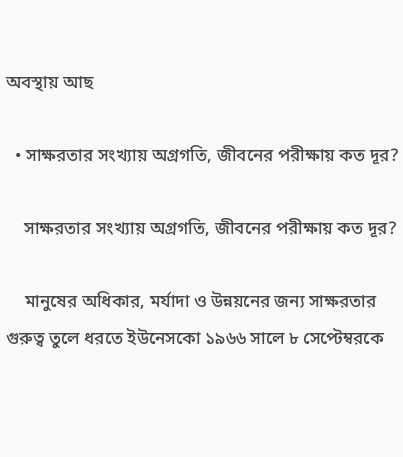অবস্থায় আছ

  • সাক্ষরতার সংখ্যায় অগ্রগতি, জীবনের পরীক্ষায় কত দূর?

    সাক্ষরতার সংখ্যায় অগ্রগতি, জীবনের পরীক্ষায় কত দূর?

    মানুষের অধিকার, মর্যাদা ও উন্নয়নের জন্য সাক্ষরতার গুরুত্ব তুলে ধরতে ইউনেসকো ১৯৬৬ সালে ৮ সেপ্টেম্বরকে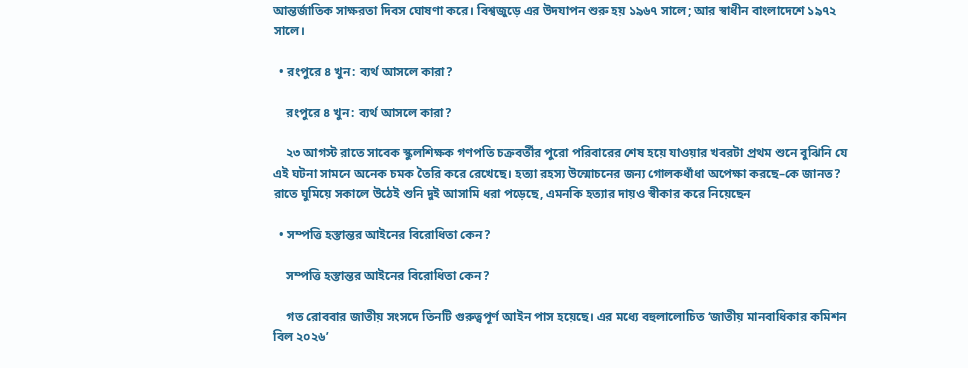আন্তর্জাতিক সাক্ষরতা দিবস ঘোষণা করে। বিশ্বজুড়ে এর উদযাপন শুরু হয় ১৯৬৭ সালে; আর স্বাধীন বাংলাদেশে ১৯৭২ সালে।

  • রংপুরে ৪ খুন: ব্যর্থ আসলে কারা?

    রংপুরে ৪ খুন: ব্যর্থ আসলে কারা?

    ২৩ আগস্ট রাতে সাবেক স্কুলশিক্ষক গণপতি চক্রবর্তীর পুরো পরিবারের শেষ হয়ে যাওয়ার খবরটা প্রথম শুনে বুঝিনি যে এই ঘটনা সামনে অনেক চমক তৈরি করে রেখেছে। হত্যা রহস্য উন্মোচনের জন্য গোলকধাঁধা অপেক্ষা করছে–কে জানত? রাতে ঘুমিয়ে সকালে উঠেই শুনি দুই আসামি ধরা পড়েছে, এমনকি হত্যার দায়ও স্বীকার করে নিয়েছেন

  • সম্পত্তি হস্তান্তর আইনের বিরোধিতা কেন?

    সম্পত্তি হস্তান্তর আইনের বিরোধিতা কেন?

    গত রোববার জাতীয় সংসদে তিনটি গুরুত্বপূর্ণ আইন পাস হয়েছে। এর মধ্যে বহুলালোচিত ‘জাতীয় মানবাধিকার কমিশন বিল ২০২৬’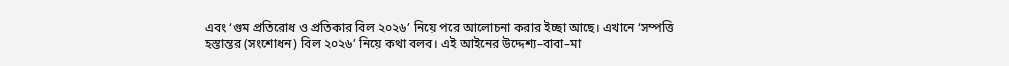এবং ‘গুম প্রতিরোধ ও প্রতিকার বিল ২০২৬’ নিয়ে পরে আলোচনা করার ইচ্ছা আছে। এখানে ‘সম্পত্তি হস্তান্তর (সংশোধন) বিল ২০২৬’ নিয়ে কথা বলব। এই আইনের উদ্দেশ্য–বাবা–মা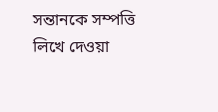সন্তানকে সম্পত্তি লিখে দেওয়া